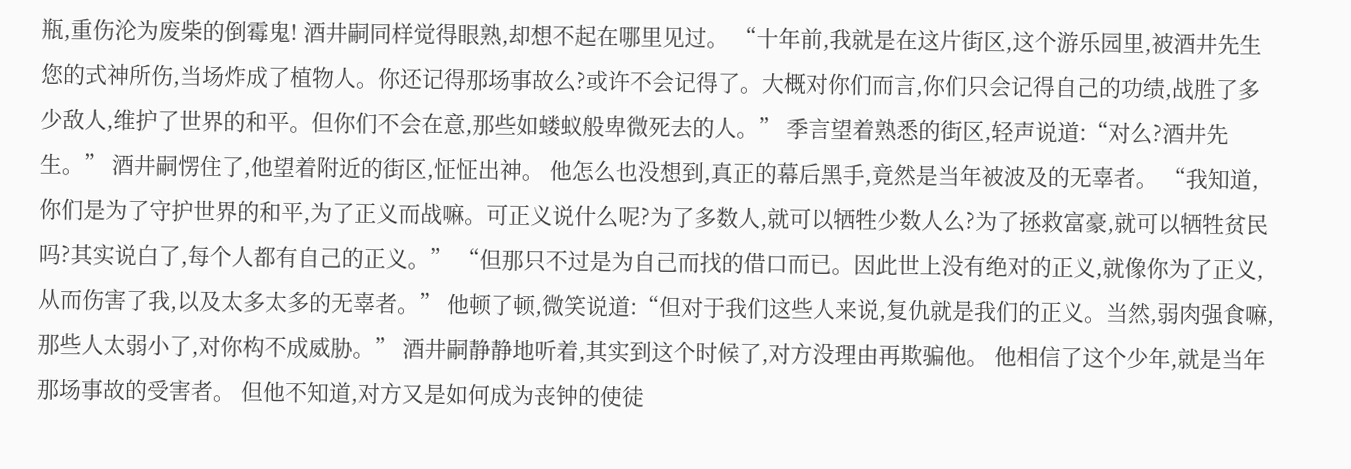瓶,重伤沦为废柴的倒霉鬼! 酒井嗣同样觉得眼熟,却想不起在哪里见过。 “十年前,我就是在这片街区,这个游乐园里,被酒井先生您的式神所伤,当场炸成了植物人。你还记得那场事故么?或许不会记得了。大概对你们而言,你们只会记得自己的功绩,战胜了多少敌人,维护了世界的和平。但你们不会在意,那些如蝼蚁般卑微死去的人。” 季言望着熟悉的街区,轻声说道:“对么?酒井先生。” 酒井嗣愣住了,他望着附近的街区,怔怔出神。 他怎么也没想到,真正的幕后黑手,竟然是当年被波及的无辜者。 “我知道,你们是为了守护世界的和平,为了正义而战嘛。可正义说什么呢?为了多数人,就可以牺牲少数人么?为了拯救富豪,就可以牺牲贫民吗?其实说白了,每个人都有自己的正义。” “但那只不过是为自己而找的借口而已。因此世上没有绝对的正义,就像你为了正义,从而伤害了我,以及太多太多的无辜者。” 他顿了顿,微笑说道:“但对于我们这些人来说,复仇就是我们的正义。当然,弱肉强食嘛,那些人太弱小了,对你构不成威胁。” 酒井嗣静静地听着,其实到这个时候了,对方没理由再欺骗他。 他相信了这个少年,就是当年那场事故的受害者。 但他不知道,对方又是如何成为丧钟的使徒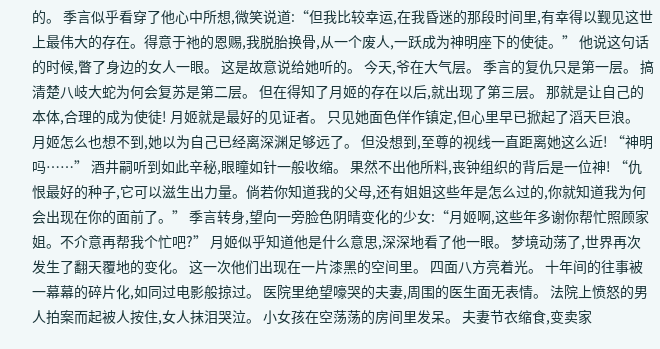的。 季言似乎看穿了他心中所想,微笑说道:“但我比较幸运,在我昏迷的那段时间里,有幸得以觐见这世上最伟大的存在。得意于祂的恩赐,我脱胎换骨,从一个废人,一跃成为神明座下的使徒。” 他说这句话的时候,瞥了身边的女人一眼。 这是故意说给她听的。 今天,爷在大气层。 季言的复仇只是第一层。 搞清楚八岐大蛇为何会复苏是第二层。 但在得知了月姬的存在以后,就出现了第三层。 那就是让自己的本体,合理的成为使徒! 月姬就是最好的见证者。 只见她面色佯作镇定,但心里早已掀起了滔天巨浪。 月姬怎么也想不到,她以为自己已经离深渊足够远了。 但没想到,至尊的视线一直距离她这么近! “神明吗……” 酒井嗣听到如此辛秘,眼瞳如针一般收缩。 果然不出他所料,丧钟组织的背后是一位神! “仇恨最好的种子,它可以滋生出力量。倘若你知道我的父母,还有姐姐这些年是怎么过的,你就知道我为何会出现在你的面前了。” 季言转身,望向一旁脸色阴晴变化的少女:“月姬啊,这些年多谢你帮忙照顾家姐。不介意再帮我个忙吧?” 月姬似乎知道他是什么意思,深深地看了他一眼。 梦境动荡了,世界再次发生了翻天覆地的变化。 这一次他们出现在一片漆黑的空间里。 四面八方亮着光。 十年间的往事被一幕幕的碎片化,如同过电影般掠过。 医院里绝望嚎哭的夫妻,周围的医生面无表情。 法院上愤怒的男人拍案而起被人按住,女人抹泪哭泣。 小女孩在空荡荡的房间里发呆。 夫妻节衣缩食,变卖家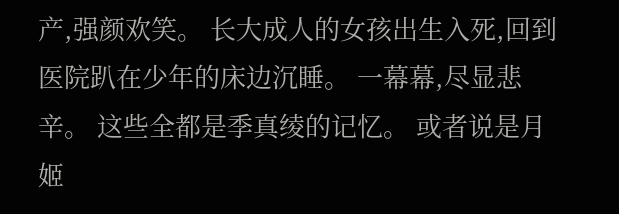产,强颜欢笑。 长大成人的女孩出生入死,回到医院趴在少年的床边沉睡。 一幕幕,尽显悲辛。 这些全都是季真绫的记忆。 或者说是月姬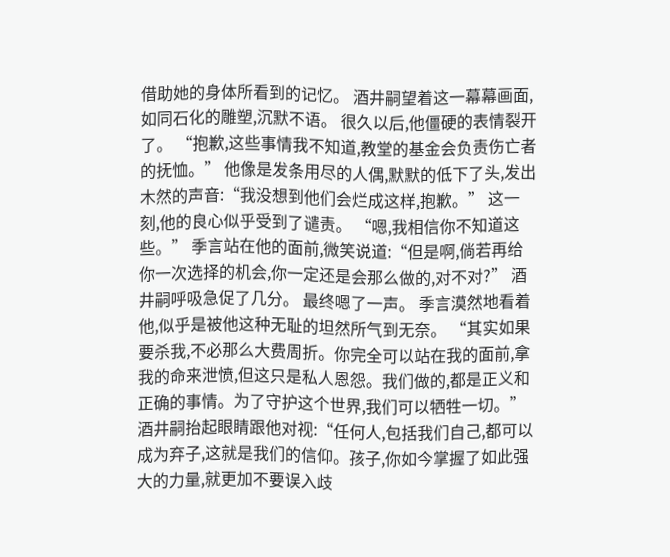借助她的身体所看到的记忆。 酒井嗣望着这一幕幕画面,如同石化的雕塑,沉默不语。 很久以后,他僵硬的表情裂开了。 “抱歉,这些事情我不知道,教堂的基金会负责伤亡者的抚恤。” 他像是发条用尽的人偶,默默的低下了头,发出木然的声音:“我没想到他们会烂成这样,抱歉。” 这一刻,他的良心似乎受到了谴责。 “嗯,我相信你不知道这些。” 季言站在他的面前,微笑说道:“但是啊,倘若再给你一次选择的机会,你一定还是会那么做的,对不对?” 酒井嗣呼吸急促了几分。 最终嗯了一声。 季言漠然地看着他,似乎是被他这种无耻的坦然所气到无奈。 “其实如果要杀我,不必那么大费周折。你完全可以站在我的面前,拿我的命来泄愤,但这只是私人恩怨。我们做的,都是正义和正确的事情。为了守护这个世界,我们可以牺牲一切。” 酒井嗣抬起眼睛跟他对视:“任何人,包括我们自己,都可以成为弃子,这就是我们的信仰。孩子,你如今掌握了如此强大的力量,就更加不要误入歧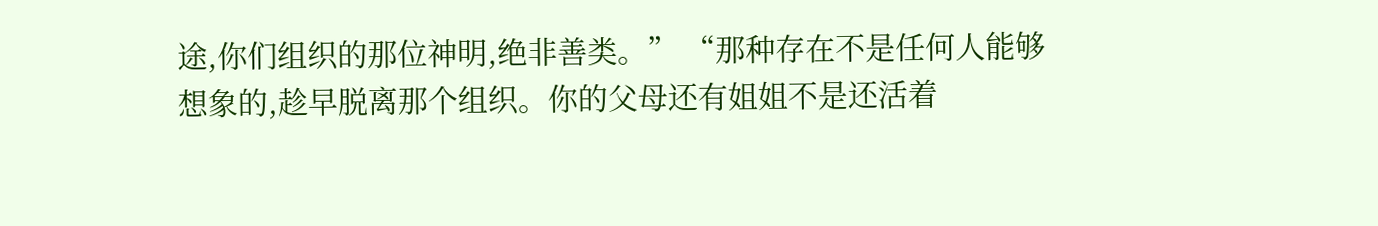途,你们组织的那位神明,绝非善类。” “那种存在不是任何人能够想象的,趁早脱离那个组织。你的父母还有姐姐不是还活着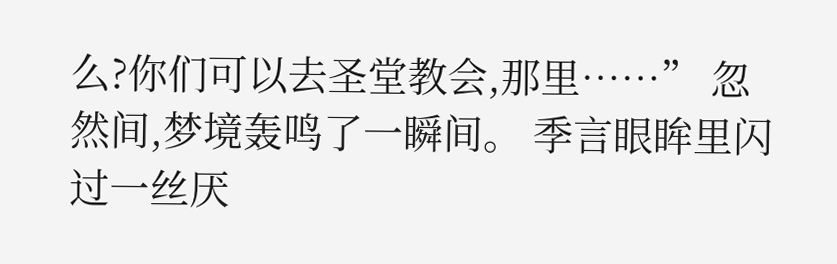么?你们可以去圣堂教会,那里……” 忽然间,梦境轰鸣了一瞬间。 季言眼眸里闪过一丝厌